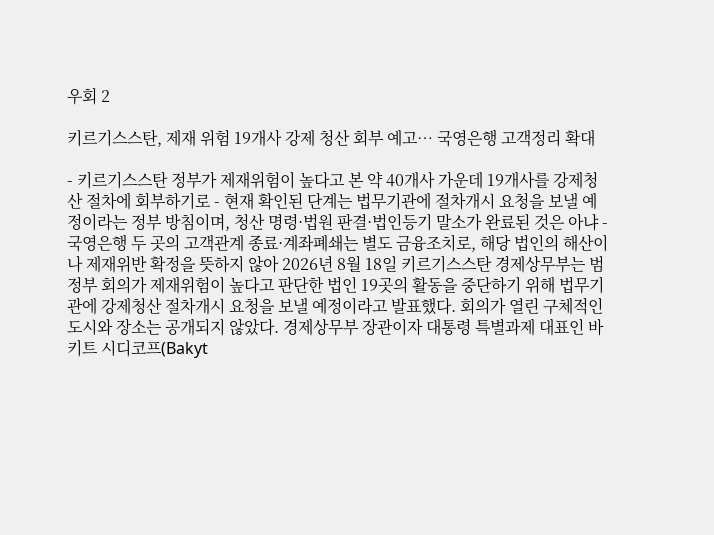우회 2

키르기스스탄, 제재 위험 19개사 강제 청산 회부 예고… 국영은행 고객정리 확대

- 키르기스스탄 정부가 제재위험이 높다고 본 약 40개사 가운데 19개사를 강제청산 절차에 회부하기로 - 현재 확인된 단계는 법무기관에 절차개시 요청을 보낼 예정이라는 정부 방침이며, 청산 명령·법원 판결·법인등기 말소가 완료된 것은 아냐 - 국영은행 두 곳의 고객관계 종료·계좌폐쇄는 별도 금융조치로, 해당 법인의 해산이나 제재위반 확정을 뜻하지 않아 2026년 8월 18일 키르기스스탄 경제상무부는 범정부 회의가 제재위험이 높다고 판단한 법인 19곳의 활동을 중단하기 위해 법무기관에 강제청산 절차개시 요청을 보낼 예정이라고 발표했다. 회의가 열린 구체적인 도시와 장소는 공개되지 않았다. 경제상무부 장관이자 대통령 특별과제 대표인 바키트 시디코프(Bakyt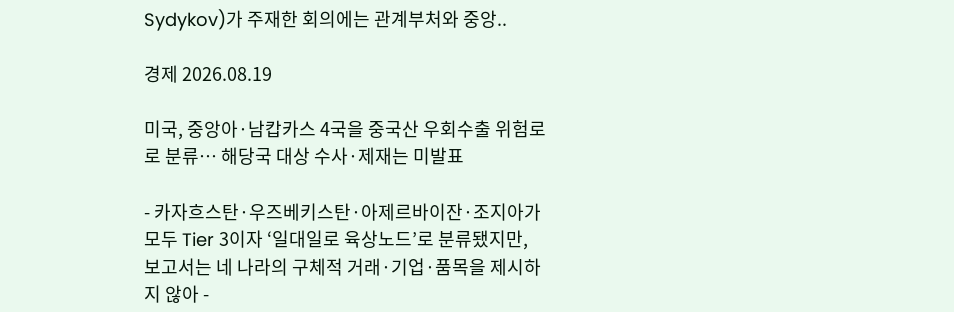Sydykov)가 주재한 회의에는 관계부처와 중앙..

경제 2026.08.19

미국, 중앙아·남캅카스 4국을 중국산 우회수출 위험로로 분류… 해당국 대상 수사·제재는 미발표

- 카자흐스탄·우즈베키스탄·아제르바이잔·조지아가 모두 Tier 3이자 ‘일대일로 육상노드’로 분류됐지만, 보고서는 네 나라의 구체적 거래·기업·품목을 제시하지 않아 -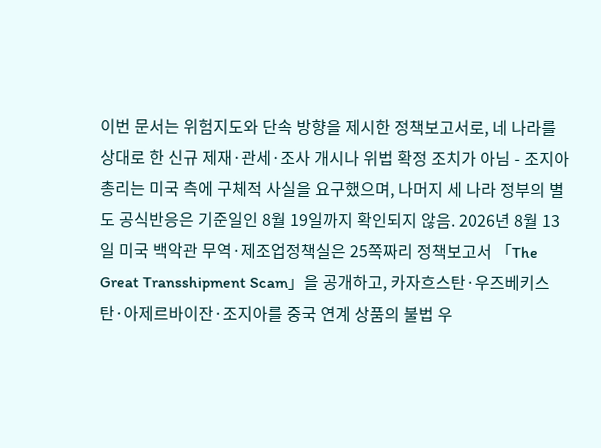이번 문서는 위험지도와 단속 방향을 제시한 정책보고서로, 네 나라를 상대로 한 신규 제재·관세·조사 개시나 위법 확정 조치가 아님 - 조지아 총리는 미국 측에 구체적 사실을 요구했으며, 나머지 세 나라 정부의 별도 공식반응은 기준일인 8월 19일까지 확인되지 않음. 2026년 8월 13일 미국 백악관 무역·제조업정책실은 25쪽짜리 정책보고서 「The Great Transshipment Scam」을 공개하고, 카자흐스탄·우즈베키스탄·아제르바이잔·조지아를 중국 연계 상품의 불법 우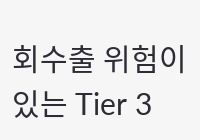회수출 위험이 있는 Tier 3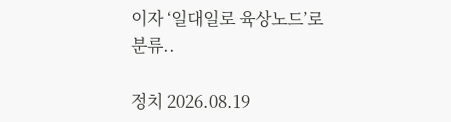이자 ‘일대일로 육상노드’로 분류..

정치 2026.08.19